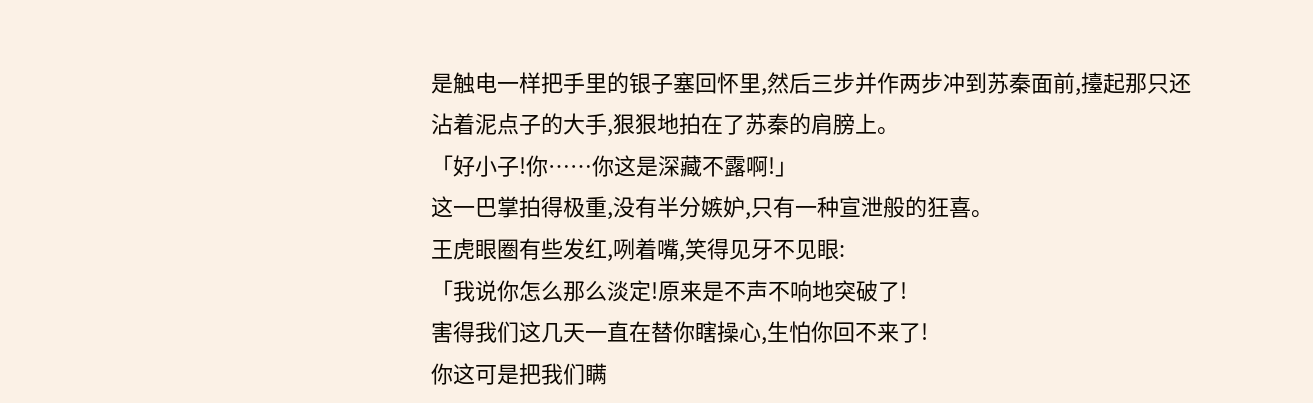是触电一样把手里的银子塞回怀里,然后三步并作两步冲到苏秦面前,擡起那只还沾着泥点子的大手,狠狠地拍在了苏秦的肩膀上。
「好小子!你……你这是深藏不露啊!」
这一巴掌拍得极重,没有半分嫉妒,只有一种宣泄般的狂喜。
王虎眼圈有些发红,咧着嘴,笑得见牙不见眼:
「我说你怎么那么淡定!原来是不声不响地突破了!
害得我们这几天一直在替你瞎操心,生怕你回不来了!
你这可是把我们瞒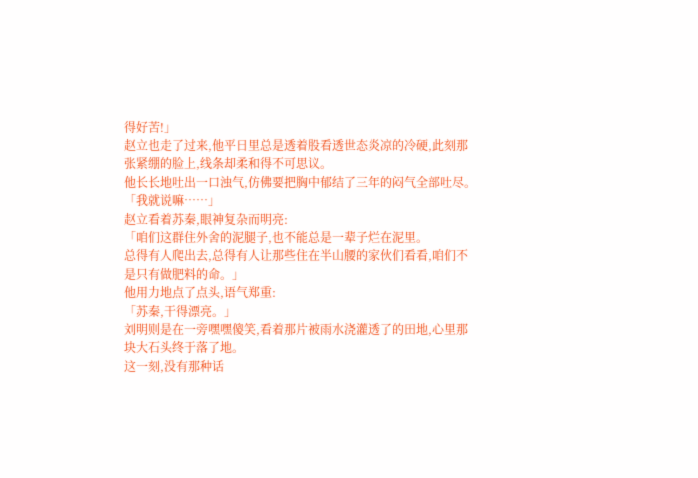得好苦!」
赵立也走了过来,他平日里总是透着股看透世态炎凉的冷硬,此刻那张紧绷的脸上,线条却柔和得不可思议。
他长长地吐出一口浊气,仿佛要把胸中郁结了三年的闷气全部吐尽。
「我就说嘛……」
赵立看着苏秦,眼神复杂而明亮:
「咱们这群住外舍的泥腿子,也不能总是一辈子烂在泥里。
总得有人爬出去,总得有人让那些住在半山腰的家伙们看看,咱们不是只有做肥料的命。」
他用力地点了点头,语气郑重:
「苏秦,干得漂亮。」
刘明则是在一旁嘿嘿傻笑,看着那片被雨水浇灌透了的田地,心里那块大石头终于落了地。
这一刻,没有那种话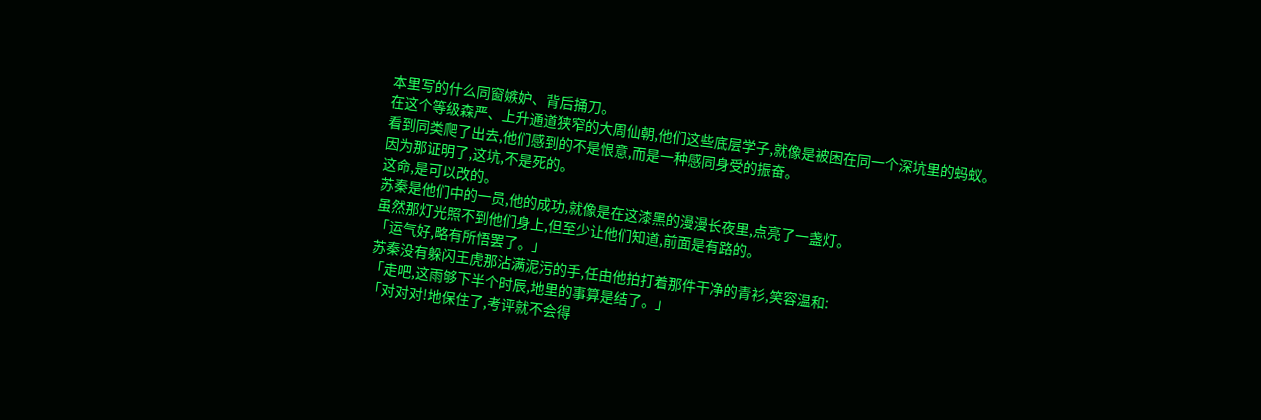本里写的什么同窗嫉妒、背后捅刀。
在这个等级森严、上升通道狭窄的大周仙朝,他们这些底层学子,就像是被困在同一个深坑里的蚂蚁。
看到同类爬了出去,他们感到的不是恨意,而是一种感同身受的振奋。
因为那证明了,这坑,不是死的。
这命,是可以改的。
苏秦是他们中的一员,他的成功,就像是在这漆黑的漫漫长夜里,点亮了一盏灯。
虽然那灯光照不到他们身上,但至少让他们知道,前面是有路的。
「运气好,略有所悟罢了。」
苏秦没有躲闪王虎那沾满泥污的手,任由他拍打着那件干净的青衫,笑容温和:
「走吧,这雨够下半个时辰,地里的事算是结了。」
「对对对!地保住了,考评就不会得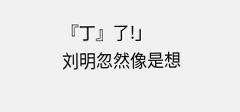『丁』了!」
刘明忽然像是想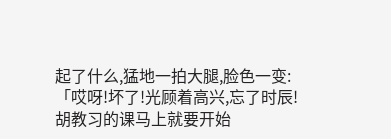起了什么,猛地一拍大腿,脸色一变:
「哎呀!坏了!光顾着高兴,忘了时辰!
胡教习的课马上就要开始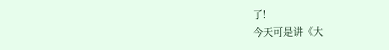了!
今天可是讲《大